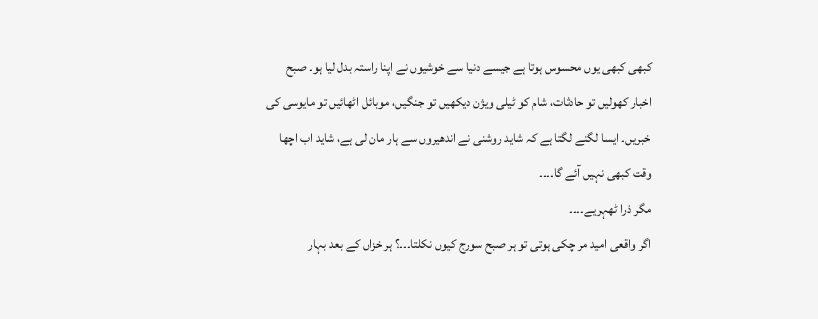کبھی کبھی یوں محسوس ہوتا ہے جیسے دنیا سے خوشیوں نے اپنا راستہ بدل لیا ہو۔ صبح اخبار کھولیں تو حادثات، شام کو ٹیلی ویژن دیکھیں تو جنگیں، موبائل اٹھائیں تو مایوسی کی خبریں۔ ایسا لگنے لگتا ہے کہ شاید روشنی نے اندھیروں سے ہار مان لی ہے، شاید اب اچھا وقت کبھی نہیں آئے گا۔۔۔۔
مگر ذرا ٹھہریے۔۔۔۔
اگر واقعی امید مر چکی ہوتی تو ہر صبح سورج کیوں نکلتا۔۔۔؟ ہر خزاں کے بعد بہار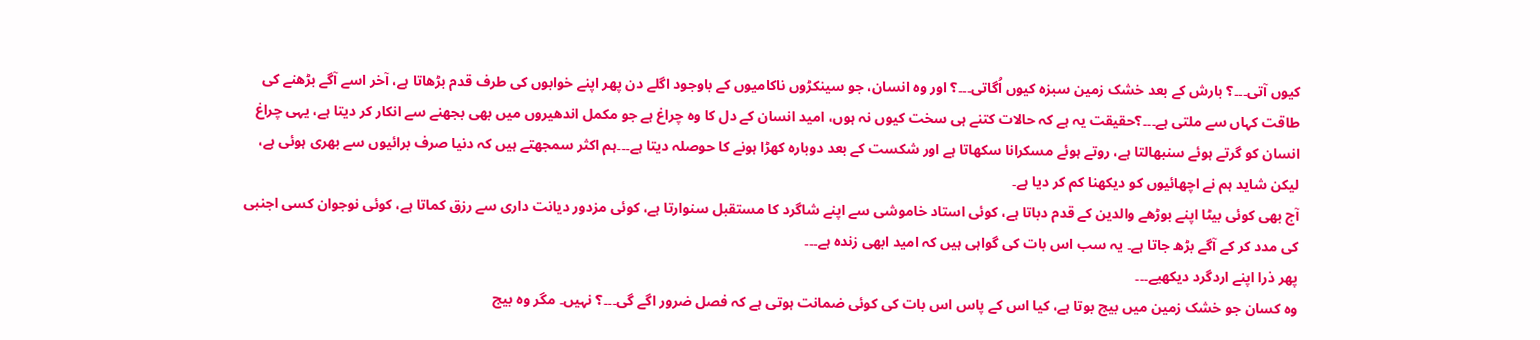کیوں آتی۔۔۔؟ بارش کے بعد خشک زمین سبزہ کیوں اُگاتی۔۔۔؟ اور وہ انسان، جو سینکڑوں ناکامیوں کے باوجود اگلے دن پھر اپنے خوابوں کی طرف قدم بڑھاتا ہے، آخر اسے آگے بڑھنے کی طاقت کہاں سے ملتی ہے۔۔۔؟حقیقت یہ ہے کہ حالات کتنے ہی سخت کیوں نہ ہوں، امید انسان کے دل کا وہ چراغ ہے جو مکمل اندھیروں میں بھی بجھنے سے انکار کر دیتا ہے، یہی چراغ انسان کو گرتے ہوئے سنبھالتا ہے، روتے ہوئے مسکرانا سکھاتا ہے اور شکست کے بعد دوبارہ کھڑا ہونے کا حوصلہ دیتا ہے۔۔۔ہم اکثر سمجھتے ہیں کہ دنیا صرف برائیوں سے بھری ہوئی ہے، لیکن شاید ہم نے اچھائیوں کو دیکھنا کم کر دیا ہے۔
آج بھی کوئی بیٹا اپنے بوڑھے والدین کے قدم دباتا ہے، کوئی استاد خاموشی سے اپنے شاگرد کا مستقبل سنوارتا ہے، کوئی مزدور دیانت داری سے رزق کماتا ہے، کوئی نوجوان کسی اجنبی کی مدد کر کے آگے بڑھ جاتا ہے۔ یہ سب اس بات کی گواہی ہیں کہ امید ابھی زندہ ہے۔۔۔
پھر ذرا اپنے اردگرد دیکھیے۔۔۔
وہ کسان جو خشک زمین میں بیج بوتا ہے، کیا اس کے پاس اس بات کی کوئی ضمانت ہوتی ہے کہ فصل ضرور اگے گی۔۔۔؟ نہیں۔ مگر وہ بیج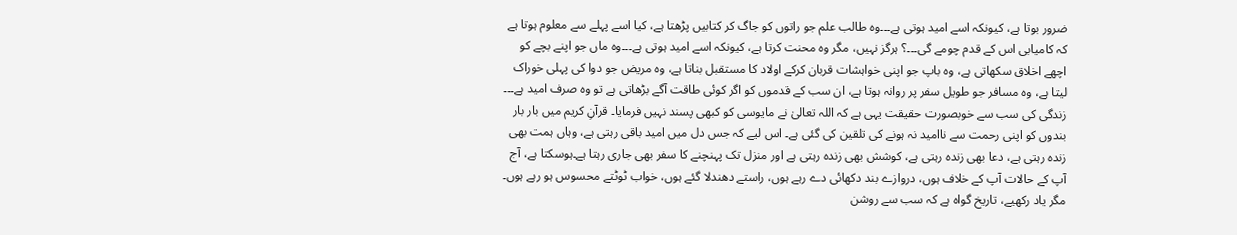ضرور بوتا ہے، کیونکہ اسے امید ہوتی ہے۔۔۔وہ طالب علم جو راتوں کو جاگ کر کتابیں پڑھتا ہے، کیا اسے پہلے سے معلوم ہوتا ہے کہ کامیابی اس کے قدم چومے گی۔۔۔؟ ہرگز نہیں، مگر وہ محنت کرتا ہے، کیونکہ اسے امید ہوتی ہے۔۔۔وہ ماں جو اپنے بچے کو اچھے اخلاق سکھاتی ہے، وہ باپ جو اپنی خواہشات قربان کرکے اولاد کا مستقبل بناتا ہے، وہ مریض جو دوا کی پہلی خوراک لیتا ہے، وہ مسافر جو طویل سفر پر روانہ ہوتا ہے، ان سب کے قدموں کو اگر کوئی طاقت آگے بڑھاتی ہے تو وہ صرف امید ہے۔۔۔
زندگی کی سب سے خوبصورت حقیقت یہی ہے کہ اللہ تعالیٰ نے مایوسی کو کبھی پسند نہیں فرمایا۔ قرآنِ کریم میں بار بار بندوں کو اپنی رحمت سے ناامید نہ ہونے کی تلقین کی گئی ہے۔ اس لیے کہ جس دل میں امید باقی رہتی ہے، وہاں ہمت بھی زندہ رہتی ہے، دعا بھی زندہ رہتی ہے، کوشش بھی زندہ رہتی ہے اور منزل تک پہنچنے کا سفر بھی جاری رہتا ہے۔ہوسکتا ہے، آج آپ کے حالات آپ کے خلاف ہوں، دروازے بند دکھائی دے رہے ہوں، راستے دھندلا گئے ہوں، خواب ٹوٹتے محسوس ہو رہے ہوں۔
مگر یاد رکھیے، تاریخ گواہ ہے کہ سب سے روشن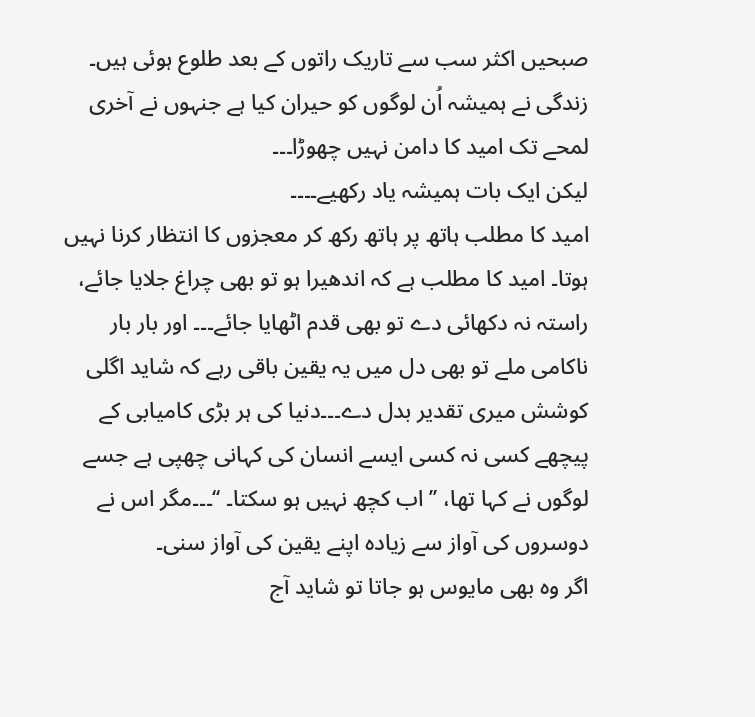صبحیں اکثر سب سے تاریک راتوں کے بعد طلوع ہوئی ہیں۔ زندگی نے ہمیشہ اُن لوگوں کو حیران کیا ہے جنہوں نے آخری لمحے تک امید کا دامن نہیں چھوڑا۔۔۔
لیکن ایک بات ہمیشہ یاد رکھیے۔۔۔۔
امید کا مطلب ہاتھ پر ہاتھ رکھ کر معجزوں کا انتظار کرنا نہیں ہوتا۔ امید کا مطلب ہے کہ اندھیرا ہو تو بھی چراغ جلایا جائے، راستہ نہ دکھائی دے تو بھی قدم اٹھایا جائے۔۔۔ اور بار بار ناکامی ملے تو بھی دل میں یہ یقین باقی رہے کہ شاید اگلی کوشش میری تقدیر بدل دے۔۔۔دنیا کی ہر بڑی کامیابی کے پیچھے کسی نہ کسی ایسے انسان کی کہانی چھپی ہے جسے لوگوں نے کہا تھا، ’’ اب کچھ نہیں ہو سکتا۔ ‘‘۔۔۔مگر اس نے دوسروں کی آواز سے زیادہ اپنے یقین کی آواز سنی۔
اگر وہ بھی مایوس ہو جاتا تو شاید آج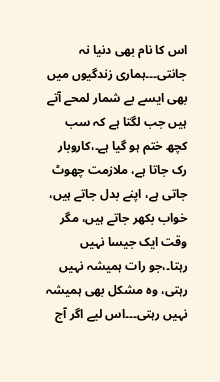اس کا نام بھی دنیا نہ جانتی۔۔۔ہماری زندگیوں میں بھی ایسے بے شمار لمحے آتے ہیں جب لگتا ہے کہ سب کچھ ختم ہو گیا ہے۔،کاروبار رک جاتا ہے، ملازمت چھوٹ جاتی ہے، اپنے بدل جاتے ہیں، خواب بکھر جاتے ہیں، مگر وقت ایک جیسا نہیں رہتا۔،جو رات ہمیشہ نہیں رہتی، وہ مشکل بھی ہمیشہ نہیں رہتی۔۔۔اس لیے اگر آج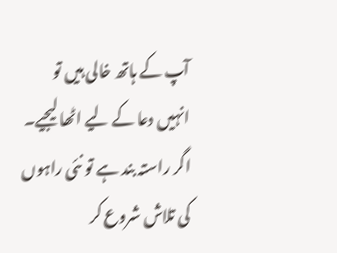آپ کے ہاتھ خالی ہیں تو انہیں دعا کے لیے اٹھا لیجیے۔ اگر راستہ بند ہے تو نئی راہوں کی تلاش شروع کر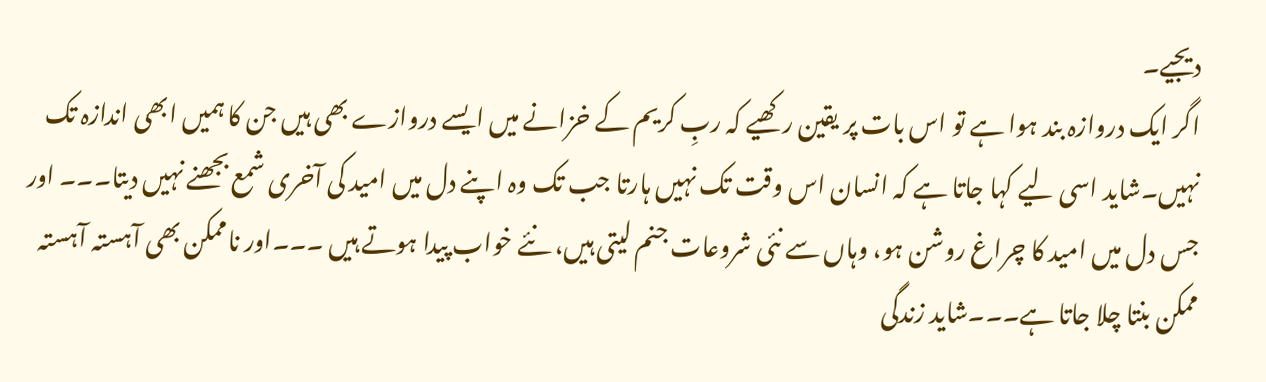دیجیے۔
اگر ایک دروازہ بند ہوا ہے تو اس بات پر یقین رکھیے کہ ربِ کریم کے خزانے میں ایسے دروازے بھی ہیں جن کا ہمیں ابھی اندازہ تک نہیں۔شاید اسی لیے کہا جاتا ہے کہ انسان اس وقت تک نہیں ہارتا جب تک وہ اپنے دل میں امید کی آخری شمع بجھنے نہیں دیتا۔۔۔ اور جس دل میں امید کا چراغ روشن ہو، وہاں سے نئی شروعات جنم لیتی ہیں، نئے خواب پیدا ہوتے ہیں ۔۔۔اور ناممکن بھی آہستہ آہستہ ممکن بنتا چلا جاتا ہے۔۔۔شاید زندگی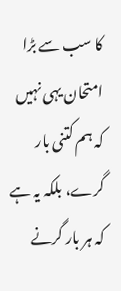کا سب سے بڑا امتحان یہی نہیں کہ ہم کتنی بار گرے، بلکہ یہ ہے کہ ہر بار گرنے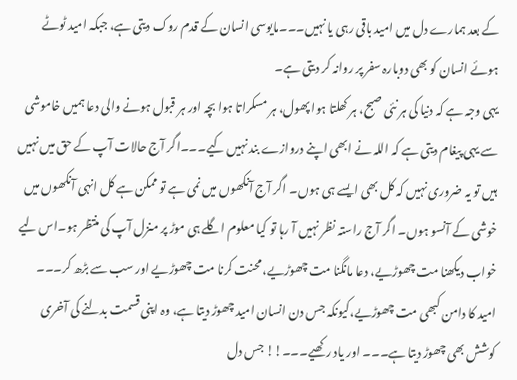کے بعد ہمارے دل میں امید باقی رہی یا نہیں۔۔۔مایوسی انسان کے قدم روک دیتی ہے، جبکہ امید ٹوٹے ہوئے انسان کو بھی دوبارہ سفر پر روانہ کر دیتی ہے۔
یہی وجہ ہے کہ دنیا کی ہر نئی صبح، ہر کھلتا ہوا پھول، ہر مسکراتا ہوا بچہ اور ہر قبول ہونے والی دعا ہمیں خاموشی سے یہی پیغام دیتی ہے کہ اللہ نے ابھی اپنے دروازے بند نہیں کیے۔۔۔اگر آج حالات آپ کے حق میں نہیں ہیں تو یہ ضروری نہیں کہ کل بھی ایسے ہی ہوں۔ اگر آج آنکھوں میں نمی ہے تو ممکن ہے کل انہی آنکھوں میں خوشی کے آنسو ہوں۔ اگر آج راستہ نظر نہیں آ رہا تو کیا معلوم اگلے ہی موڑ پر منزل آپ کی منتظر ہو۔اس لیے خواب دیکھنا مت چھوڑیے، دعا مانگنا مت چھوڑیے، محنت کرنا مت چھوڑیے اور سب سے بڑھ کر۔۔۔
امید کا دامن کبھی مت چھوڑیے،کیونکہ جس دن انسان امید چھوڑ دیتا ہے، وہ اپنی قسمت بدلنے کی آخری کوشش بھی چھوڑ دیتا ہے۔۔۔ اور یاد رکھیے۔۔۔!! جس دل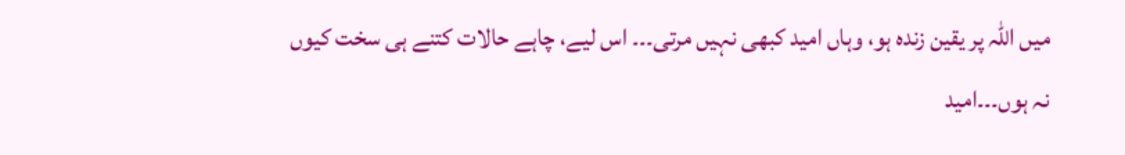میں اللہ پر یقین زندہ ہو، وہاں امید کبھی نہیں مرتی۔۔۔ اس لیے، چاہے حالات کتنے ہی سخت کیوں نہ ہوں۔۔۔امید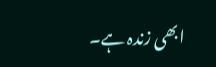ابھی زندہ ہے۔